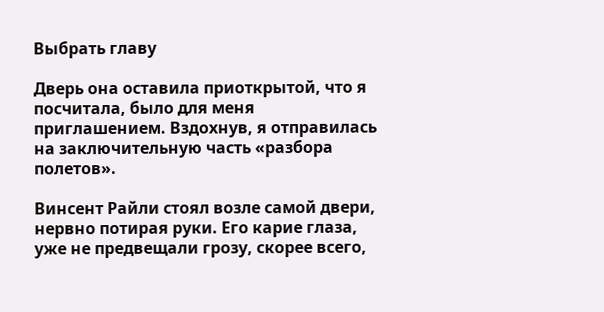Выбрать главу

Дверь она оставила приоткрытой, что я посчитала, было для меня приглашением. Вздохнув, я отправилась на заключительную часть «разбора полетов».

Винсент Райли стоял возле самой двери, нервно потирая руки. Его карие глаза, уже не предвещали грозу, скорее всего,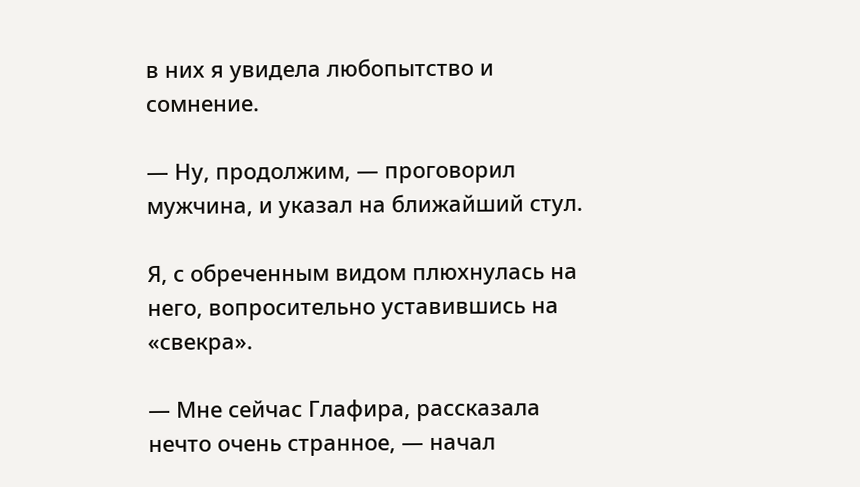в них я увидела любопытство и сомнение.

— Ну, продолжим, — проговорил мужчина, и указал на ближайший стул.

Я, с обреченным видом плюхнулась на него, вопросительно уставившись на «свекра».

— Мне сейчас Глафира, рассказала нечто очень странное, — начал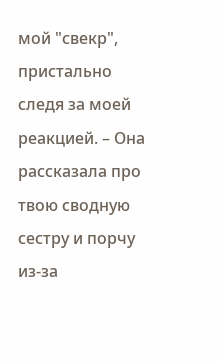мой "свекр", пристально следя за моей реакцией. – Она рассказала про твою сводную сестру и порчу из-за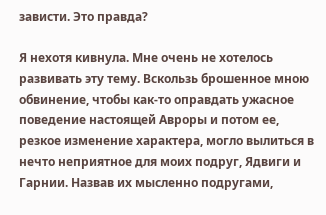зависти. Это правда?

Я нехотя кивнула. Мне очень не хотелось развивать эту тему. Вскользь брошенное мною обвинение, чтобы как-то оправдать ужасное поведение настоящей Авроры и потом ее, резкое изменение характера, могло вылиться в нечто неприятное для моих подруг, Ядвиги и Гарнии. Назвав их мысленно подругами,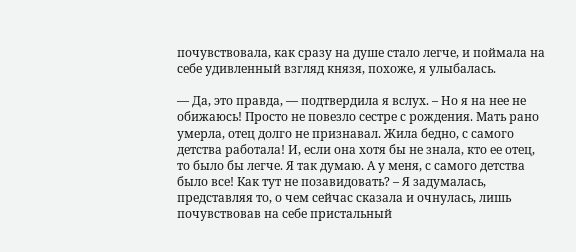почувствовала, как сразу на душе стало легче, и поймала на себе удивленный взгляд князя, похоже, я улыбалась.

— Да, это правда, — подтвердила я вслух. – Но я на нее не обижаюсь! Просто не повезло сестре с рождения. Мать рано умерла, отец долго не признавал. Жила бедно, с самого детства работала! И, если она хотя бы не знала, кто ее отец, то было бы легче. Я так думаю. А у меня, с самого детства было все! Как тут не позавидовать? – Я задумалась, представляя то, о чем сейчас сказала и очнулась, лишь почувствовав на себе пристальный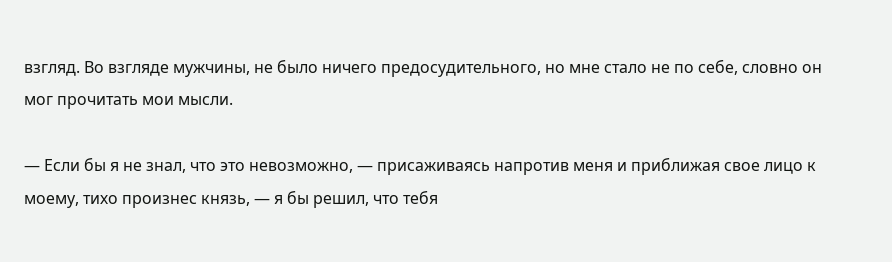взгляд. Во взгляде мужчины, не было ничего предосудительного, но мне стало не по себе, словно он мог прочитать мои мысли.

— Если бы я не знал, что это невозможно, — присаживаясь напротив меня и приближая свое лицо к моему, тихо произнес князь, — я бы решил, что тебя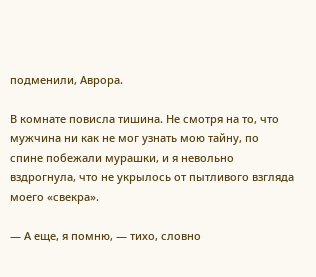подменили, Аврора.

В комнате повисла тишина. Не смотря на то, что мужчина ни как не мог узнать мою тайну, по спине побежали мурашки, и я невольно вздрогнула, что не укрылось от пытливого взгляда моего «свекра».

— А еще, я помню, — тихо, словно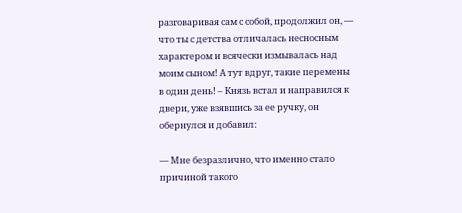разговаривая сам с собой, продолжил он, — что ты с детства отличалась несносным характером и всячески измывалась над моим сыном! А тут вдруг, такие перемены в один день! – Князь встал и направился к двери, уже взявшись за ее ручку, он обернулся и добавил:

— Мне безразлично, что именно стало причиной такого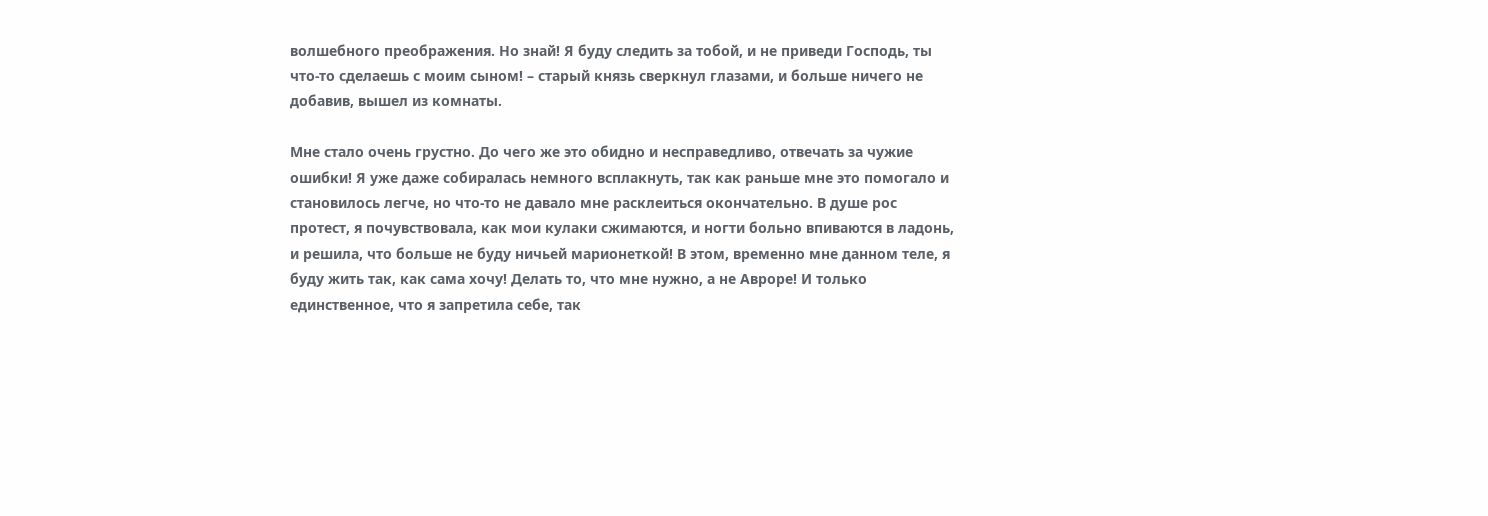волшебного преображения. Но знай! Я буду следить за тобой, и не приведи Господь, ты что-то сделаешь с моим сыном! – старый князь сверкнул глазами, и больше ничего не добавив, вышел из комнаты.

Мне стало очень грустно. До чего же это обидно и несправедливо, отвечать за чужие ошибки! Я уже даже собиралась немного всплакнуть, так как раньше мне это помогало и становилось легче, но что-то не давало мне расклеиться окончательно. В душе рос протест, я почувствовала, как мои кулаки сжимаются, и ногти больно впиваются в ладонь, и решила, что больше не буду ничьей марионеткой! В этом, временно мне данном теле, я буду жить так, как сама хочу! Делать то, что мне нужно, а не Авроре! И только единственное, что я запретила себе, так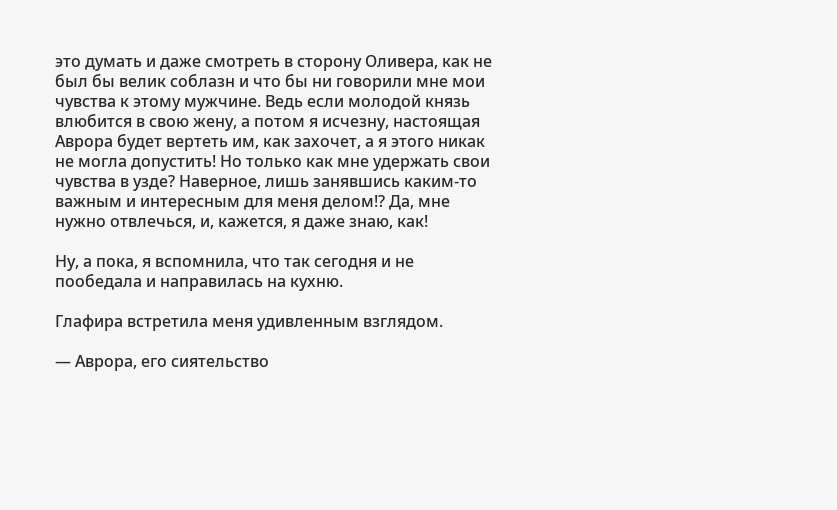это думать и даже смотреть в сторону Оливера, как не был бы велик соблазн и что бы ни говорили мне мои чувства к этому мужчине. Ведь если молодой князь влюбится в свою жену, а потом я исчезну, настоящая Аврора будет вертеть им, как захочет, а я этого никак не могла допустить! Но только как мне удержать свои чувства в узде? Наверное, лишь занявшись каким-то важным и интересным для меня делом!? Да, мне нужно отвлечься, и, кажется, я даже знаю, как!

Ну, а пока, я вспомнила, что так сегодня и не пообедала и направилась на кухню.

Глафира встретила меня удивленным взглядом.

— Аврора, его сиятельство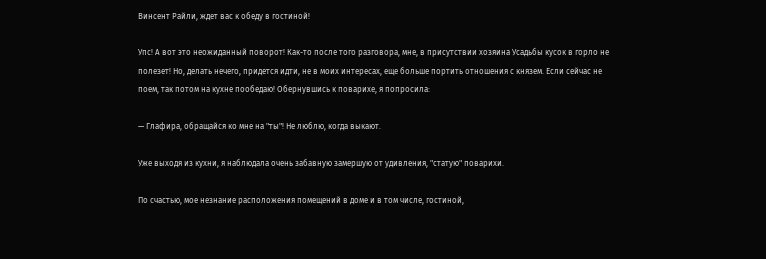Винсент Райли, ждет вас к обеду в гостиной!

Упс! А вот это неожиданный поворот! Как-то после того разговора, мне, в присутствии хозяина Усадьбы кусок в горло не полезет! Но, делать нечего, придется идти, не в моих интересах, еще больше портить отношения с князем. Если сейчас не поем, так потом на кухне пообедаю! Обернувшись к поварихе, я попросила:

— Глафира, обращайся ко мне на "ты"! Не люблю, когда выкают.

Уже выходя из кухни, я наблюдала очень забавную замершую от удивления, "статую" поварихи.

По счастью, мое незнание расположения помещений в доме и в том числе, гостиной,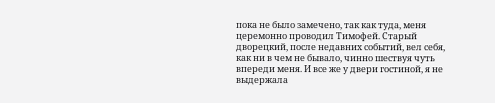пока не было замечено, так как туда, меня церемонно проводил Тимофей. Старый дворецкий, после недавних событий, вел себя, как ни в чем не бывало, чинно шествуя чуть впереди меня. И все же у двери гостиной, я не выдержала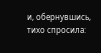и, обернувшись, тихо спросила: